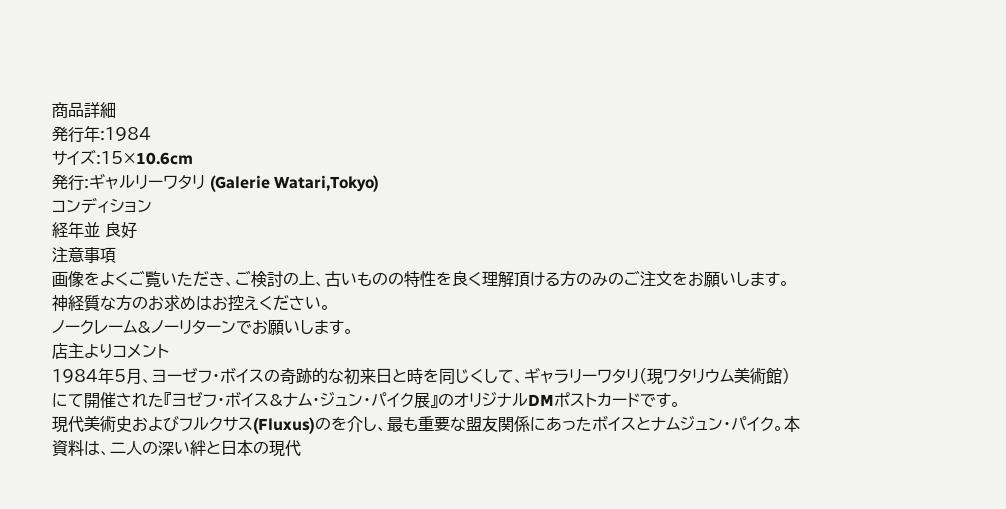商品詳細
発行年:1984
サイズ:15×10.6cm
発行:ギャルリーワタリ (Galerie Watari,Tokyo)
コンディション
経年並 良好
注意事項
画像をよくご覧いただき、ご検討の上、古いものの特性を良く理解頂ける方のみのご注文をお願いします。神経質な方のお求めはお控えください。
ノークレーム&ノーリターンでお願いします。
店主よりコメント
1984年5月、ヨーゼフ・ボイスの奇跡的な初来日と時を同じくして、ギャラリーワタリ(現ワタリウム美術館)にて開催された『ヨゼフ・ボイス&ナム・ジュン・パイク展』のオリジナルDMポストカードです。
現代美術史およびフルクサス(Fluxus)のを介し、最も重要な盟友関係にあったボイスとナムジュン・パイク。本資料は、二人の深い絆と日本の現代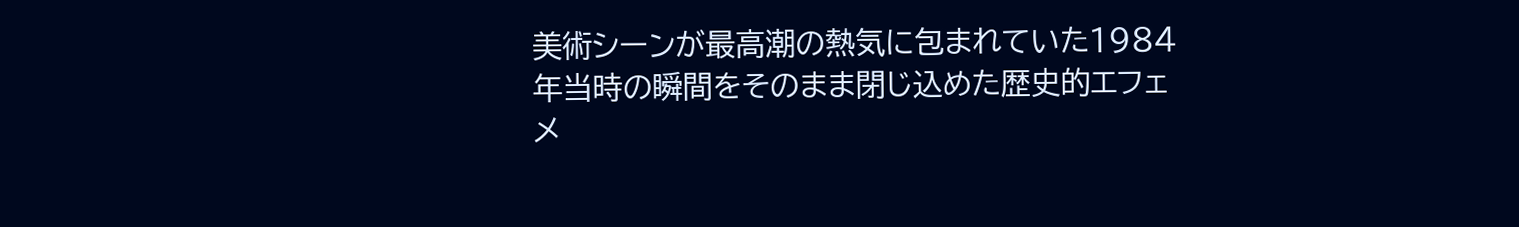美術シーンが最高潮の熱気に包まれていた1984年当時の瞬間をそのまま閉じ込めた歴史的エフェメ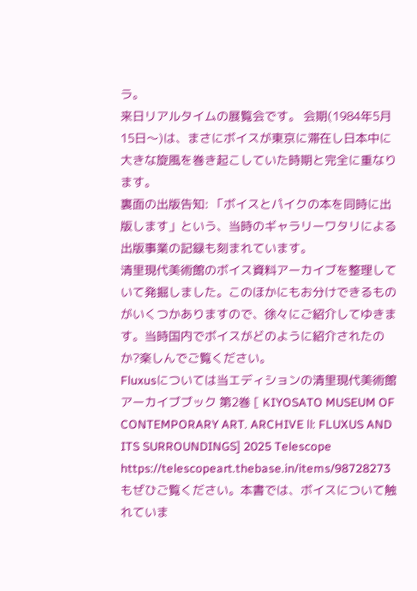ラ。
来日リアルタイムの展覧会です。 会期(1984年5月15日〜)は、まさにボイスが東京に滞在し日本中に大きな旋風を巻き起こしていた時期と完全に重なります。
裏面の出版告知: 「ボイスとパイクの本を同時に出版します」という、当時のギャラリーワタリによる出版事業の記録も刻まれています。
清里現代美術館のボイス資料アーカイブを整理していて発掘しました。このほかにもお分けできるものがいくつかありますので、徐々にご紹介してゆきます。当時国内でボイスがどのように紹介されたのか?楽しんでご覧ください。
Fluxusについては当エディションの清里現代美術館アーカイブブック 第2巻 [ KIYOSATO MUSEUM OF CONTEMPORARY ART. ARCHIVE Ⅱ: FLUXUS AND ITS SURROUNDINGS] 2025 Telescope
https://telescopeart.thebase.in/items/98728273
もぜひご覧ください。本書では、ボイスについて触れていま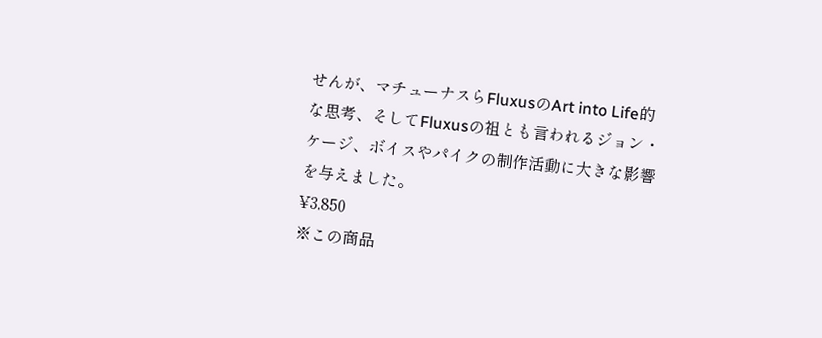せんが、マチューナスらFluxusのArt into Life的な思考、そしてFluxusの祖とも言われるジョン・ケージ、ボイスやパイクの制作活動に大きな影響を与えました。
¥3,850
※この商品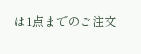は1点までのご注文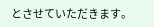とさせていただきます。